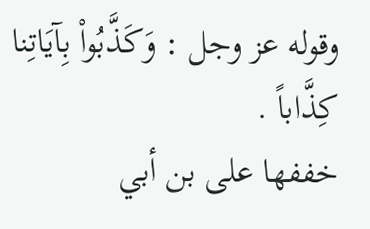وقوله عز وجل : وَكَذَّبُواْ بِآيَاتِنا كِذَّاباً .
خففها على بن أبي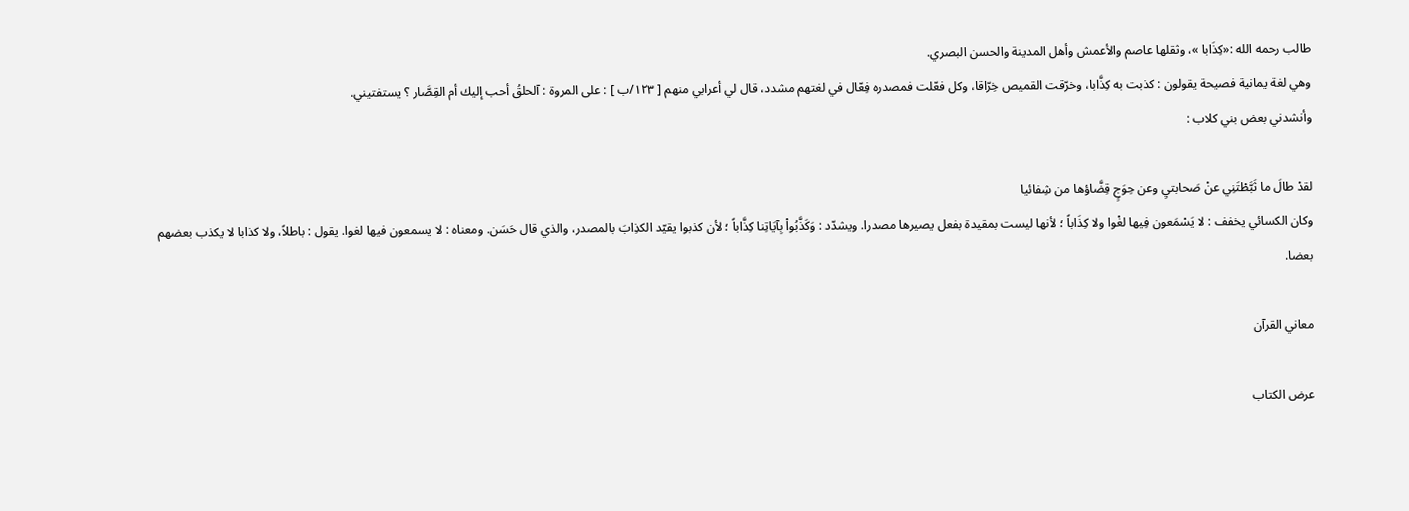طالب رحمه الله :«كِذَابا »، وثقلها عاصم والأعمش وأهل المدينة والحسن البصري.
وهي لغة يمانية فصيحة يقولون : كذبت به كِذَّابا، وخرّقت القميص خِرّاقا، وكل فعّلت فمصدره فِعّال في لغتهم مشدد، قال لي أعرابي منهم [ ١٢٣/ب ] : على المروة : آلحلقُ أحب إليك أم القِصَّار ؟ يستفتيني.
وأنشدني بعض بني كلاب :

لقدْ طالَ ما ثَبَّطْتَنِي عنْ صَحابتيِ وعن حِوَجٍ قِضَّاؤها من شِفائيا
وكان الكسائي يخفف : لا يَسْمَعون فِيها لغْوا ولا كِذَاباً ؛ لأنها ليست بمقيدة بفعل يصيرها مصدرا. ويشدّد : وَكَذَّبُواْ بِآيَاتِنا كِذَّاباً ؛ لأن كذبوا يقيّد الكذِابَ بالمصدر، والذي قال حَسَن. ومعناه : لا يسمعون فيها لغوا. يقول : باطلاً، ولا كذابا لا يكذب بعضهم بعضا.

معاني القرآن

عرض الكتاب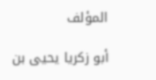المؤلف

أبو زكريا يحيى بن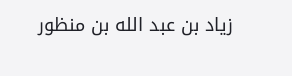زياد بن عبد الله بن منظور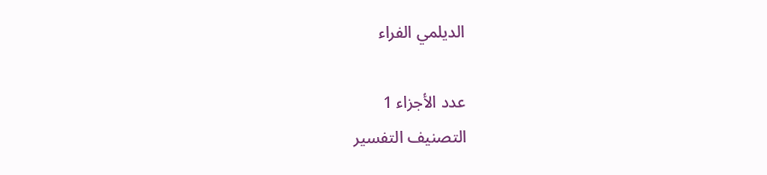الديلمي الفراء

عدد الأجزاء 1
التصنيف التفسير